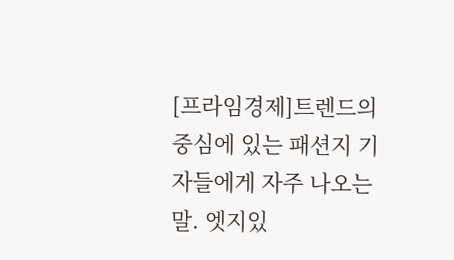[프라임경제]트렌드의 중심에 있는 패션지 기자들에게 자주 나오는 말. 엣지있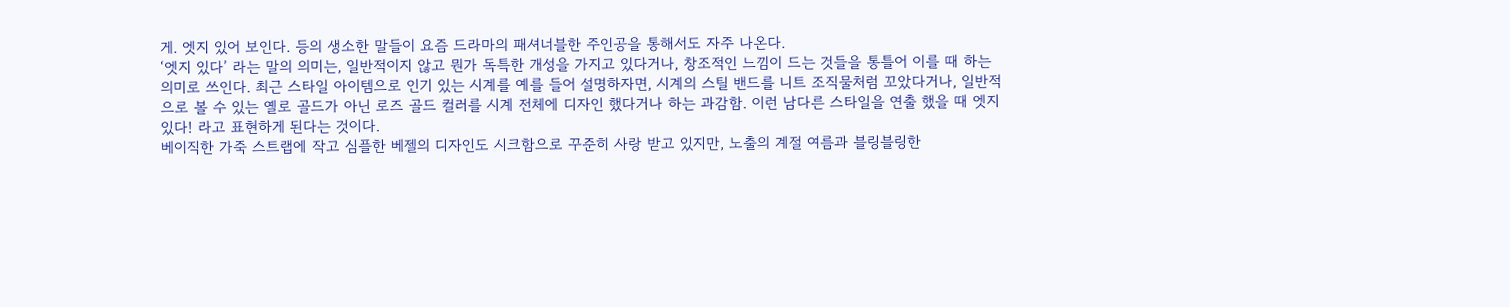게. 엣지 있어 보인다. 등의 생소한 말들이 요즘 드라마의 패셔너블한 주인공을 통해서도 자주 나온다.
‘엣지 있다’ 라는 말의 의미는, 일반적이지 않고 뭔가 독특한 개성을 가지고 있다거나, 창조적인 느낌이 드는 것들을 통틀어 이를 때 하는 의미로 쓰인다. 최근 스타일 아이템으로 인기 있는 시계를 예를 들어 설명하자면, 시계의 스틸 밴드를 니트 조직물처럼 꼬았다거나, 일반적으로 볼 수 있는 옐로 골드가 아닌 로즈 골드 컬러를 시계 전체에 디자인 했다거나 하는 과감함. 이런 남다른 스타일을 연출 했을 때 엣지 있다! 라고 표현하게 된다는 것이다.
베이직한 가죽 스트랩에 작고 심플한 베젤의 디자인도 시크함으로 꾸준히 사랑 받고 있지만, 노출의 계절 여름과 블링블링한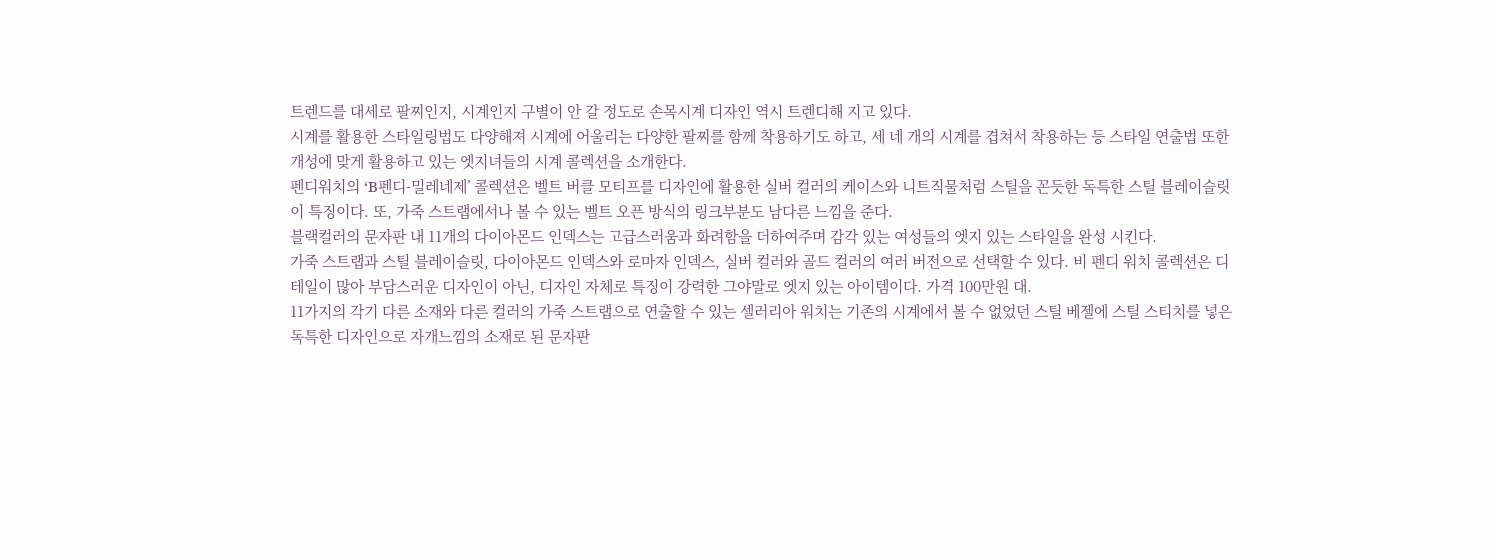트렌드를 대세로 팔찌인지, 시계인지 구별이 안 갈 정도로 손목시계 디자인 역시 트렌디해 지고 있다.
시계를 활용한 스타일링법도 다양해져 시계에 어울리는 다양한 팔찌를 함께 착용하기도 하고, 세 네 개의 시계를 겹쳐서 착용하는 등 스타일 연출법 또한 개성에 맞게 활용하고 있는 엣지녀들의 시계 콜렉션을 소개한다.
펜디워치의 ‘B펜디-밀레네제’ 콜렉션은 벨트 버클 모티프를 디자인에 활용한 실버 컬러의 케이스와 니트직물처럼 스틸을 꼰듯한 독특한 스틸 블레이슬릿이 특징이다. 또, 가죽 스트랩에서나 볼 수 있는 벨트 오픈 방식의 링크부분도 남다른 느낌을 준다.
블랙컬러의 문자판 내 11개의 다이아몬드 인덱스는 고급스러움과 화려함을 더하여주며 감각 있는 여성들의 엣지 있는 스타일을 완성 시킨다.
가죽 스트랩과 스틸 블레이슬릿, 다이아몬드 인덱스와 로마자 인덱스, 실버 컬러와 골드 컬러의 여러 버전으로 선택할 수 있다. 비 펜디 워치 콜렉션은 디테일이 많아 부담스러운 디자인이 아닌, 디자인 자체로 특징이 강력한 그야말로 엣지 있는 아이템이다. 가격 100만원 대.
11가지의 각기 다른 소재와 다른 컬러의 가죽 스트랩으로 연출할 수 있는 셀러리아 워치는 기존의 시계에서 볼 수 없었던 스틸 베젤에 스틸 스티치를 넣은 독특한 디자인으로 자개느낌의 소재로 된 문자판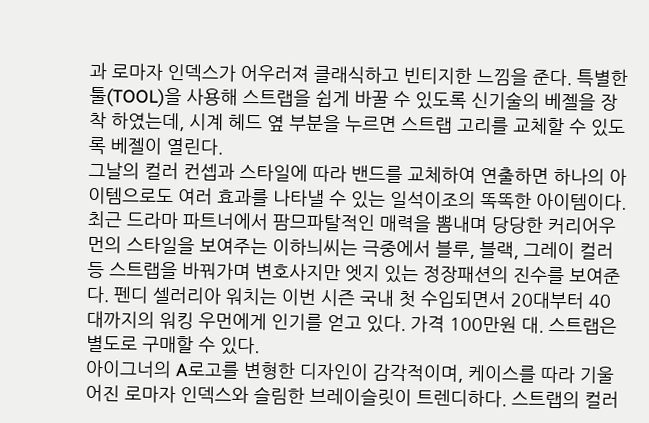과 로마자 인덱스가 어우러져 클래식하고 빈티지한 느낌을 준다. 특별한 툴(TOOL)을 사용해 스트랩을 쉽게 바꿀 수 있도록 신기술의 베젤을 장착 하였는데, 시계 헤드 옆 부분을 누르면 스트랩 고리를 교체할 수 있도록 베젤이 열린다.
그날의 컬러 컨셉과 스타일에 따라 밴드를 교체하여 연출하면 하나의 아이템으로도 여러 효과를 나타낼 수 있는 일석이조의 똑똑한 아이템이다.
최근 드라마 파트너에서 팜므파탈적인 매력을 뽐내며 당당한 커리어우먼의 스타일을 보여주는 이하늬씨는 극중에서 블루, 블랙, 그레이 컬러 등 스트랩을 바꿔가며 변호사지만 엣지 있는 정장패션의 진수를 보여준다. 펜디 셀러리아 워치는 이번 시즌 국내 첫 수입되면서 20대부터 40대까지의 워킹 우먼에게 인기를 얻고 있다. 가격 100만원 대. 스트랩은 별도로 구매할 수 있다.
아이그너의 A로고를 변형한 디자인이 감각적이며, 케이스를 따라 기울어진 로마자 인덱스와 슬림한 브레이슬릿이 트렌디하다. 스트랩의 컬러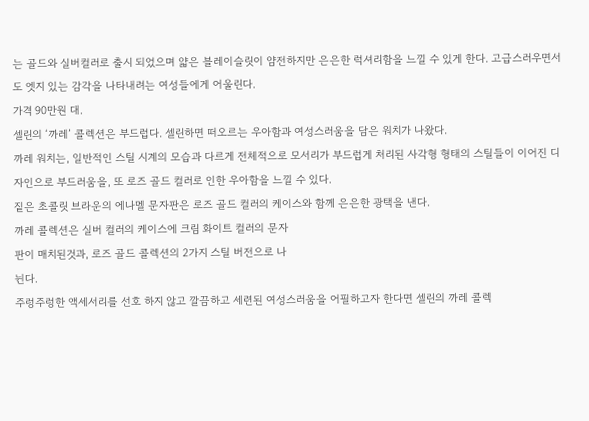는 골드와 실버컬러로 출시 되었으며 얇은 블레이슬릿이 얌전하지만 은은한 럭셔리함을 느낄 수 있게 한다. 고급스러우면서도 엣지 있는 감각을 나타내려는 여성들에게 어울린다.
가격 90만원 대.
셀린의 ‘까레’ 콜렉션은 부드럽다. 셀린하면 떠오르는 우아함과 여성스러움을 담은 워치가 나왔다.
까레 워치는, 일반적인 스틸 시계의 모습과 다르게 전체적으로 모서리가 부드럽게 처리된 사각형 형태의 스틸들이 이어진 디자인으로 부드러움을, 또 로즈 골드 컬러로 인한 우아함을 느낄 수 있다.
짙은 초콜릿 브라운의 에나멜 문자판은 로즈 골드 컬러의 케이스와 함께 은은한 광택을 낸다.
까레 콜렉션은 실버 컬러의 케이스에 크림 화이트 컬러의 문자
판이 매치된것과, 로즈 골드 콜렉션의 2가지 스틸 버전으로 나
뉜다.
주렁주렁한 액세서리를 선호 하지 않고 깔끔하고 세련된 여성스러움을 어필하고자 한다면 셀린의 까레 콜렉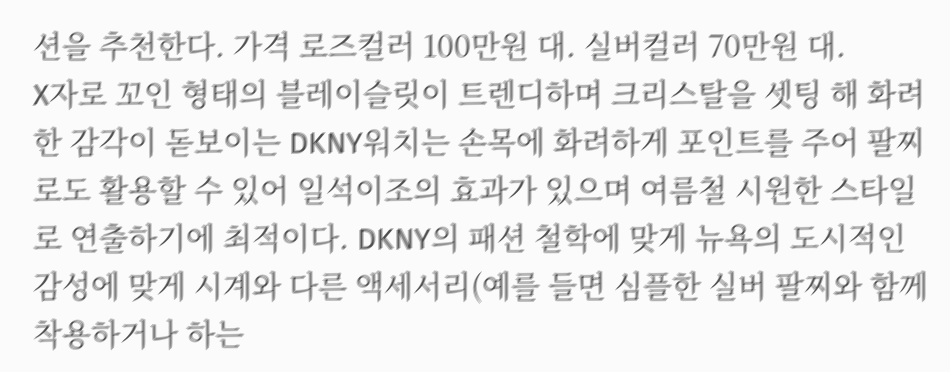션을 추천한다. 가격 로즈컬러 100만원 대. 실버컬러 70만원 대.
X자로 꼬인 형태의 블레이슬릿이 트렌디하며 크리스탈을 셋팅 해 화려한 감각이 돋보이는 DKNY워치는 손목에 화려하게 포인트를 주어 팔찌로도 활용할 수 있어 일석이조의 효과가 있으며 여름철 시원한 스타일로 연출하기에 최적이다. DKNY의 패션 철학에 맞게 뉴욕의 도시적인 감성에 맞게 시계와 다른 액세서리(예를 들면 심플한 실버 팔찌와 함께 착용하거나 하는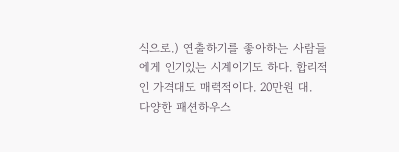식으로.) 연출하기를 좋아하는 사람들에게 인기있는 시계이기도 하다. 합리적인 가격대도 매력적이다. 20만원 대.
다양한 패션하우스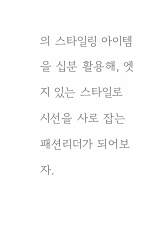의 스타일링 아이템을 십분 활용해, 엣지 있는 스타일로 시선을 사로 잡는 패션리더가 되어보자.